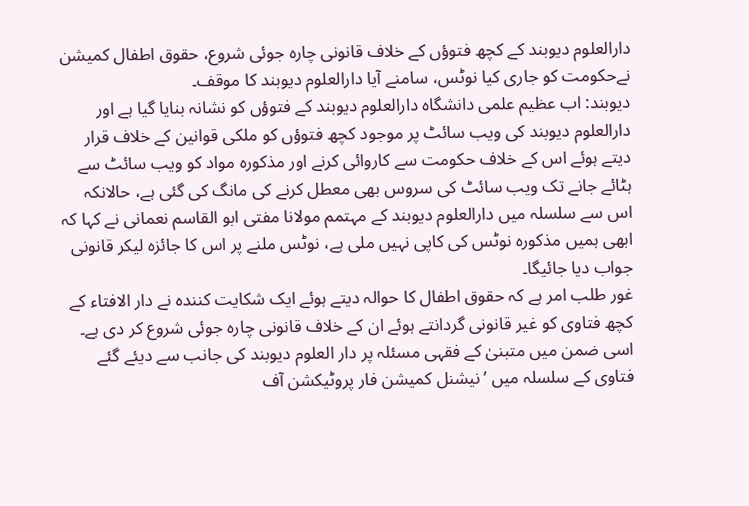دارالعلوم دیوبند کے کچھ فتوؤں کے خلاف قانونی چارہ جوئی شروع، حقوق اطفال کمیشن نےحکومت کو جاری کیا نوٹس، سامنے آیا دارالعلوم دیوبند کا موقف۔
دیوبند: اب عظیم علمی دانشگاہ دارالعلوم دیوبند کے فتوؤں کو نشانہ بنایا گیا ہے اور دارالعلوم دیوبند کی ویب سائٹ پر موجود کچھ فتوؤں کو ملکی قوانین کے خلاف قرار دیتے ہوئے اس کے خلاف حکومت سے کاروائی کرنے اور مذکورہ مواد کو ویب سائٹ سے ہٹائے جانے تک ویب سائٹ کی سروس بھی معطل کرنے کی مانگ کی گئی ہے، حالانکہ اس سے سلسلہ میں دارالعلوم دیوبند کے مہتمم مولانا مفتی ابو القاسم نعمانی نے کہا کہ ابھی ہمیں مذکورہ نوٹس کی کاپی نہیں ملی ہے، نوٹس ملنے پر اس کا جائزہ لیکر قانونی جواب دیا جائیگا۔
غور طلب امر ہے کہ حقوق اطفال کا حوالہ دیتے ہوئے ایک شکایت کنندہ نے دار الافتاء کے کچھ فتاوی کو غیر قانونی گردانتے ہوئے ان کے خلاف قانونی چارہ جوئی شروع کر دی ہے۔ اسی ضمن میں متبنیٰ کے فقہی مسئلہ پر دار العلوم دیوبند کی جانب سے دیئے گئے فتاوی کے سلسلہ میں ’نیشنل کمیشن فار پروٹیکشن آف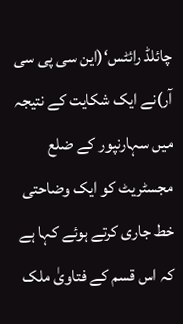چائلڈ رائٹس‘(این سی پی سی آر)نے ایک شکایت کے نتیجہ میں سہارنپور کے ضلع مجسٹریٹ کو ایک وضاحتی خط جاری کرتے ہوئے کہا ہے کہ اس قسم کے فتاویٰ ملک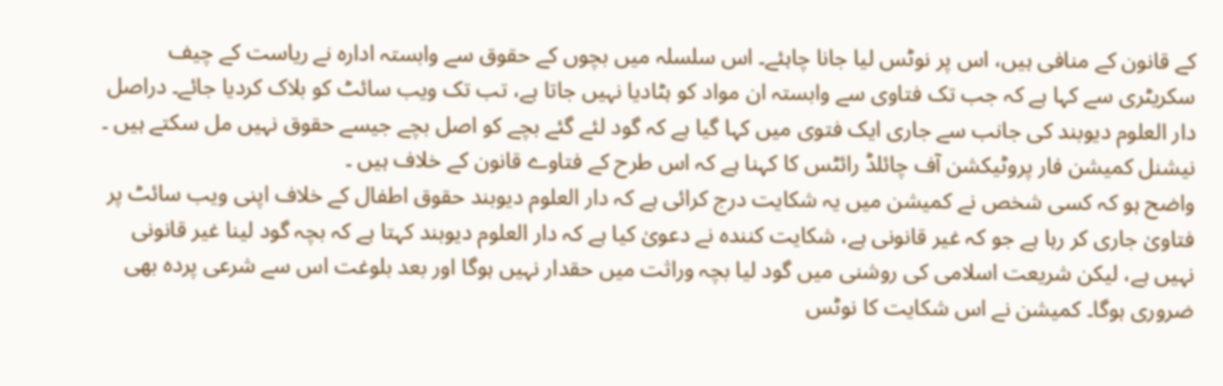کے قانون کے منافی ہیں، اس پر نوٹس لیا جانا چاہئے۔ اس سلسلہ میں بچوں کے حقوق سے وابستہ ادارہ نے ریاست کے چیف سکریٹری سے کہا ہے کہ جب تک فتاوی سے وابستہ ان مواد کو ہٹادیا نہیں جاتا ہے، تب تک ویب سائٹ کو بلاک کردیا جائے۔ دراصل دار العلوم دیوبند کی جانب سے جاری ایک فتوی میں کہا گیا ہے کہ گود لئے گئے بچے کو اصل بچے جیسے حقوق نہیں مل سکتے ہیں ۔ نیشنل کمیشن فار پروٹیکشن آف چائلڈ رائٹس کا کہنا ہے کہ اس طرح کے فتاوے قانون کے خلاف ہیں ۔
واضح ہو کہ کسی شخص نے کمیشن میں یہ شکایت درج کرائی ہے کہ دار العلوم دیوبند حقوق اطفال کے خلاف اپنی ویب سائٹ پر فتاویٰ جاری کر رہا ہے جو کہ غیر قانونی ہے، شکایت کنندہ نے دعویٰ کیا ہے کہ دار العلوم دیوبند کہتا ہے کہ بچہ گود لینا غیر قانونی نہیں ہے، لیکن شریعت اسلامی کی روشنی میں گود لیا بچہ وراثت میں حقدار نہیں ہوگا اور بعد بلوغت اس سے شرعی پردہ بھی ضروری ہوگا۔ کمیشن نے اس شکایت کا نوٹس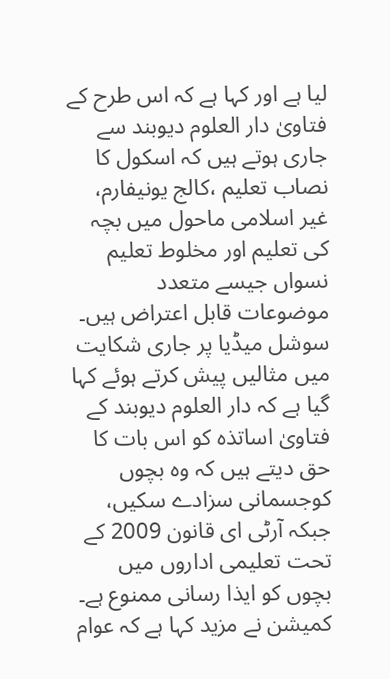لیا ہے اور کہا ہے کہ اس طرح کے فتاویٰ دار العلوم دیوبند سے جاری ہوتے ہیں کہ اسکول کا نصاب تعلیم ،کالج یونیفارم، غیر اسلامی ماحول میں بچہ کی تعلیم اور مخلوط تعلیم نسواں جیسے متعدد موضوعات قابل اعتراض ہیں۔ سوشل میڈیا پر جاری شکایت میں مثالیں پیش کرتے ہوئے کہا گیا ہے کہ دار العلوم دیوبند کے فتاویٰ اساتذہ کو اس بات کا حق دیتے ہیں کہ وہ بچوں کوجسمانی سزادے سکیں، جبکہ آرٹی ای قانون 2009 کے تحت تعلیمی اداروں میں بچوں کو ایذا رسانی ممنوع ہے۔ کمیشن نے مزید کہا ہے کہ عوام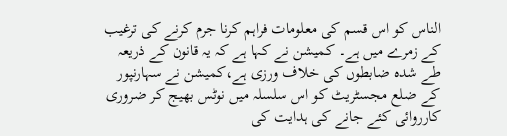الناس کو اس قسم کی معلومات فراہم کرنا جرم کرنے کی ترغیب کے زمرے میں ہے۔ کمیشن نے کہا ہے کہ یہ قانون کے ذریعہ طے شدہ ضابطوں کی خلاف ورزی ہے،کمیشن نے سہارنپور کے ضلع مجسٹریٹ کو اس سلسلہ میں نوٹس بھیج کر ضروری کارروائی کئے جانے کی ہدایت کی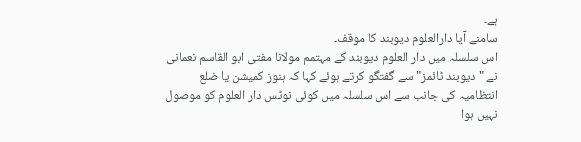ہے۔
سامنے آیا دارالعلوم دیوبند کا موقف۔
اس سلسلہ میں دار العلوم دیوبند کے مہتمم مولانا مفتی ابو القاسم نعمانی نے "دیوبند ٹائمز" سے گفتگو کرتے ہوئے کہا کہ ہنوز کمیشن یا ضلع انتظامیہ کی جانب سے اس سلسلہ میں کوئی نوٹس دار العلوم کو موصول نہیں ہوا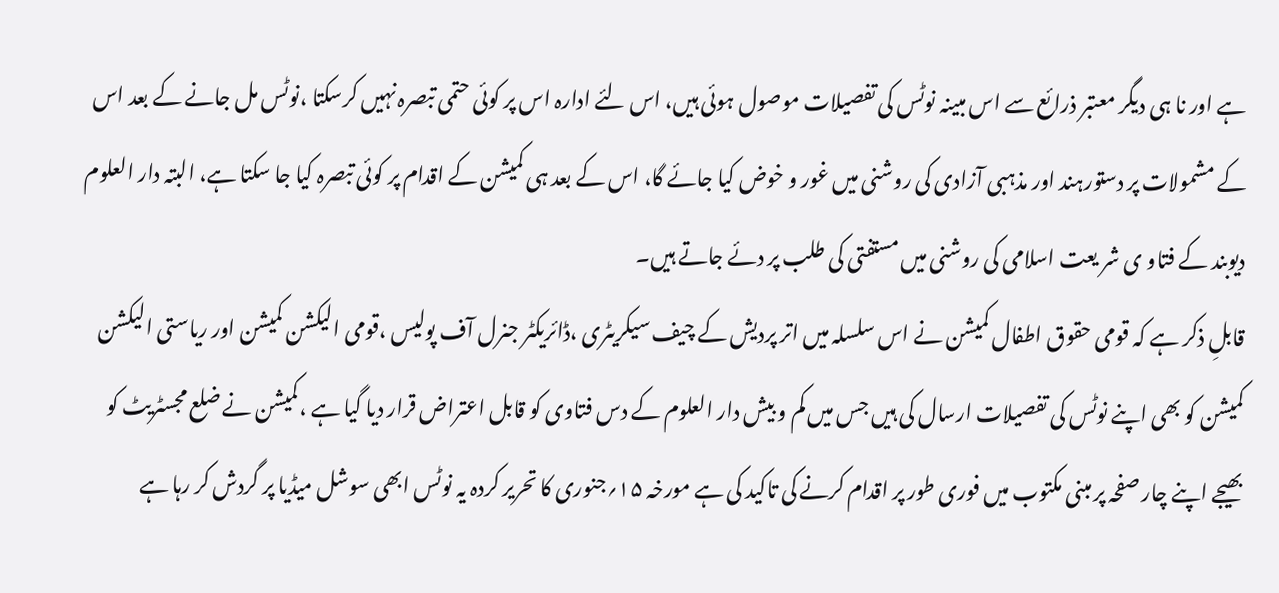ہے اور نا ہی دیگر معتبر ذرائع سے اس مبینہ نوٹس کی تفصیلات موصول ہوئی ہیں، اس لئے ادارہ اس پر کوئی حتمی تبصرہ نہیں کرسکتا ،نوٹس مل جانے کے بعد اس کے مشمولات پر دستورہند اور مذہبی آزادی کی روشنی میں غور و خوض کیا جائے گا، اس کے بعد ہی کمیشن کے اقدام پر کوئی تبصرہ کیا جا سکتا ہے، البتہ دار العلوم دیوبند کے فتاو ی شر یعت اسلامی کی روشنی میں مستفتی کی طلب پر دئے جاتے ہیں۔
قابلِ ذکر ہے کہ قومی حقوق اطفال کمیشن نے اس سلسلہ میں اتر پردیش کے چیف سیکریٹری ،ڈائریکٹر جنرل آف پولیس ،قومی الیکشن کمیشن اور ریاستی الیکشن کمیشن کو بھی اپنے نوٹس کی تفصیلات ارسال کی ہیں جس میں کم و بیش دار العلوم کے دس فتاوی کو قابل اعتراض قرار دیا گیا ہے ،کمیشن نے ضلع مجسٹریٹ کو بھیجے اپنے چار صفحہ پر مبنی مکتوب میں فوری طور پر اقدام کرنے کی تاکید کی ہے مورخہ ۱۵؍جنوری کا تحریر کردہ یہ نوٹس ابھی سوشل میڈیا پر گردش کر رہا ہے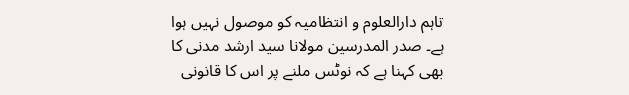تاہم دارالعلوم و انتظامیہ کو موصول نہیں ہوا ہے۔ صدر المدرسین مولانا سید ارشد مدنی کا بھی کہنا ہے کہ نوٹس ملنے پر اس کا قانونی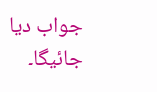جواب دیا جائیگا۔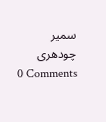سمیر چودھری
0 Comments